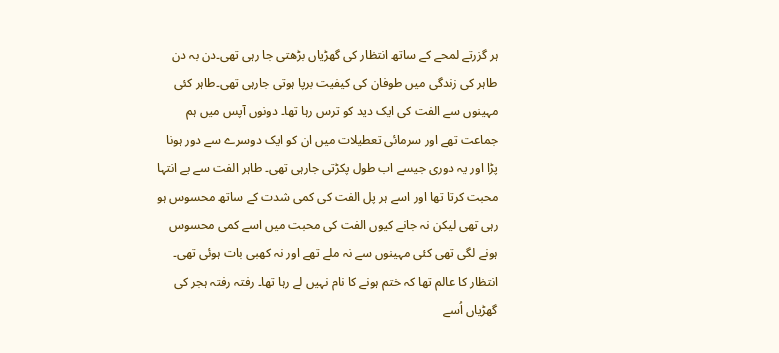ہر گزرتے لمحے کے ساتھ انتظار کی گھڑیاں بڑھتی جا رہی تھی۔دن بہ دن طاہر کی زندگی میں طوفان کی کیفیت برپا ہوتی جارہی تھی۔طاہر کئی مہینوں سے الفت کی ایک دید کو ترس رہا تھا۔ دونوں آپس میں ہم جماعت تھے اور سرمائی تعطیلات میں ان کو ایک دوسرے سے دور ہونا پڑا اور یہ دوری جیسے اب طول پکڑتی جارہی تھی۔ طاہر الفت سے بے انتہا محبت کرتا تھا اور اسے ہر پل الفت کی کمی شدت کے ساتھ محسوس ہو رہی تھی لیکن نہ جانے کیوں الفت کی محبت میں اسے کمی محسوس ہونے لگی تھی کئی مہینوں سے نہ ملے تھے اور نہ کھبی بات ہوئی تھی۔ انتظار کا عالم تھا کہ ختم ہونے کا نام نہیں لے رہا تھا۔ رفتہ رفتہ ہجر کی گھڑیاں اُسے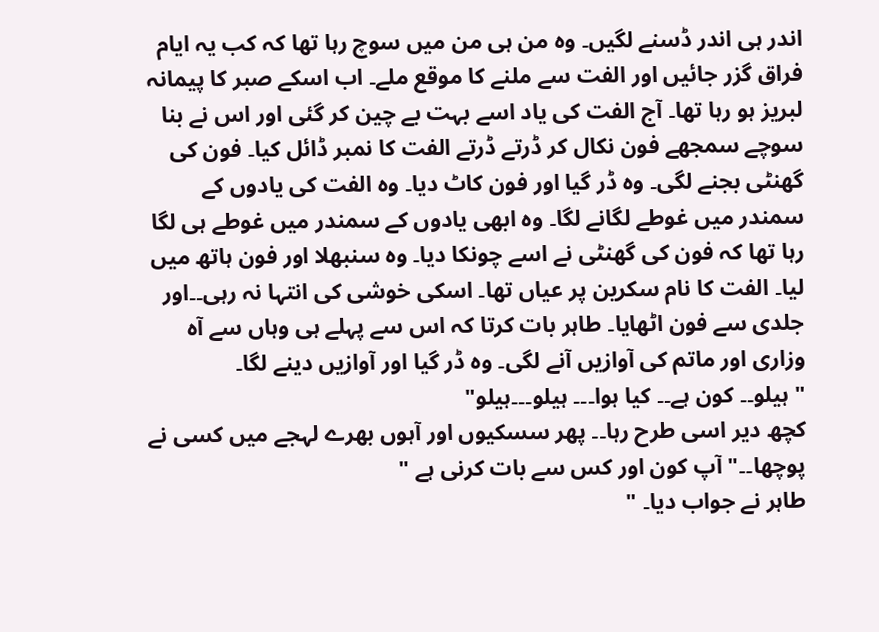اندر ہی اندر ڈسنے لگیں۔ وہ من ہی من میں سوچ رہا تھا کہ کب یہ ایام فراق گزر جائیں اور الفت سے ملنے کا موقع ملے۔ اب اسکے صبر کا پیمانہ لبریز ہو رہا تھا۔ آج الفت کی یاد اسے بہت بے چین کر گئی اور اس نے بنا سوچے سمجھے فون نکال کر ڈرتے ڈرتے الفت کا نمبر ڈائل کیا۔ فون کی گھنٹی بجنے لگی۔ وہ ڈر گیا اور فون کاٹ دیا۔ وہ الفت کی یادوں کے سمندر میں غوطے لگانے لگا۔ وہ ابھی یادوں کے سمندر میں غوطے ہی لگا رہا تھا کہ فون کی گھنٹی نے اسے چونکا دیا۔ وہ سنبھلا اور فون ہاتھ میں لیا۔ الفت کا نام سکرین پر عیاں تھا۔ اسکی خوشی کی انتہا نہ رہی۔۔اور جلدی سے فون اٹھایا۔ طاہر بات کرتا کہ اس سے پہلے ہی وہاں سے آہ وزاری اور ماتم کی آوازیں آنے لگی۔ وہ ڈر گیا اور آوازیں دینے لگا۔
" ہیلو۔۔ کون ہے۔۔ کیا ہوا۔۔۔ ہیلو۔۔۔ہیلو"
کچھ دیر اسی طرح رہا۔۔ پھر سسکیوں اور آہوں بھرے لہجے میں کسی نے پوچھا۔۔" آپ کون اور کس سے بات کرنی ہے "
طاہر نے جواب دیا۔ "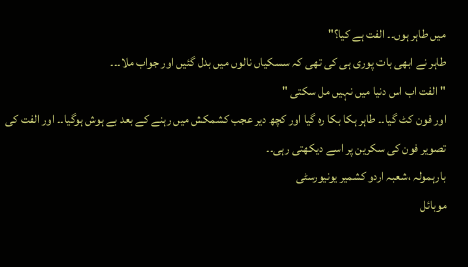میں طاہر ہوں۔۔ الفت ہے کیا؟"
طاہر نے ابھی بات پوری ہی کی تھی کہ سسکیاں نالوں میں بدل گئیں اور جواب ملا۔۔۔
" الفت اب اس دنیا میں نہیں مل سکتی "
اور فون کٹ گیا۔۔ طاہر ہکا بکا رہ گیا اور کچھ دیر عجب کشمکش میں رہنے کے بعد بے ہوش ہوگیا۔۔ اور الفت کی تصویر فون کی سکرین پر اسے دیکھتی رہی۔۔
بارہمولہ ،شعبہ اردو کشمیر یونیورسٹی
موبائل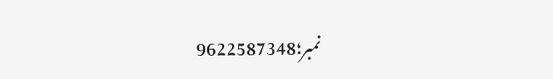نمبر؛9622587348